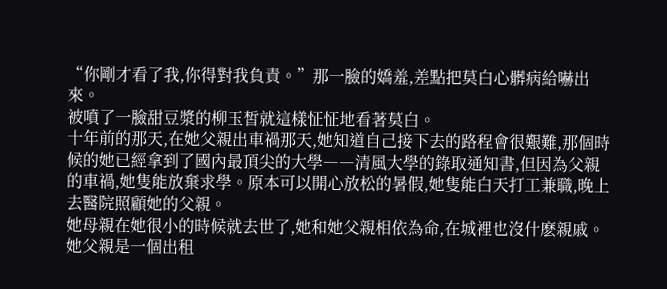“你剛才看了我,你得對我負責。”那一臉的嬌羞,差點把莫白心髒病給嚇出來。
被噴了一臉甜豆漿的柳玉皙就這樣怔怔地看著莫白。
十年前的那天,在她父親出車禍那天,她知道自己接下去的路程會很艱難,那個時候的她已經拿到了國內最頂尖的大學――清風大學的錄取通知書,但因為父親的車禍,她隻能放棄求學。原本可以開心放松的暑假,她隻能白天打工兼職,晚上去醫院照顧她的父親。
她母親在她很小的時候就去世了,她和她父親相依為命,在城裡也沒什麽親戚。她父親是一個出租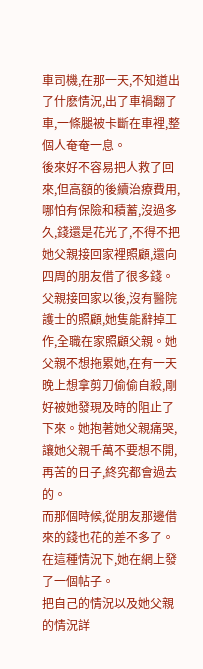車司機,在那一天,不知道出了什麽情況,出了車禍翻了車,一條腿被卡斷在車裡,整個人奄奄一息。
後來好不容易把人救了回來,但高額的後續治療費用,哪怕有保險和積蓄,沒過多久,錢還是花光了,不得不把她父親接回家裡照顧,還向四周的朋友借了很多錢。
父親接回家以後,沒有醫院護士的照顧,她隻能辭掉工作,全職在家照顧父親。她父親不想拖累她,在有一天晚上想拿剪刀偷偷自殺,剛好被她發現及時的阻止了下來。她抱著她父親痛哭,讓她父親千萬不要想不開,再苦的日子,終究都會過去的。
而那個時候,從朋友那邊借來的錢也花的差不多了。
在這種情況下,她在網上發了一個帖子。
把自己的情況以及她父親的情況詳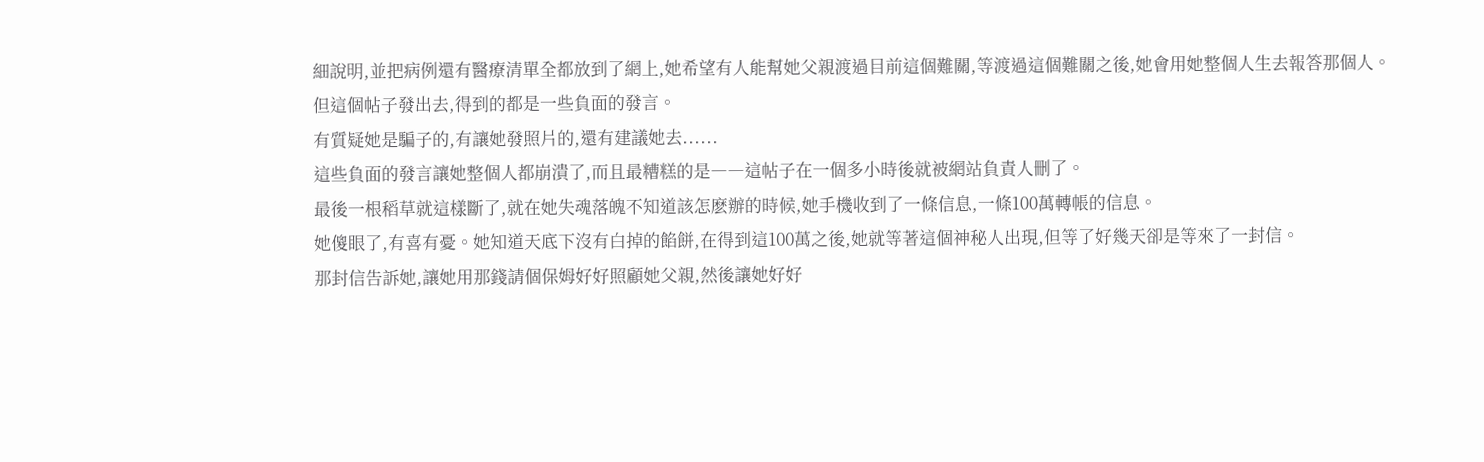細說明,並把病例還有醫療清單全都放到了網上,她希望有人能幫她父親渡過目前這個難關,等渡過這個難關之後,她會用她整個人生去報答那個人。
但這個帖子發出去,得到的都是一些負面的發言。
有質疑她是騙子的,有讓她發照片的,還有建議她去......
這些負面的發言讓她整個人都崩潰了,而且最糟糕的是――這帖子在一個多小時後就被網站負責人刪了。
最後一根稻草就這樣斷了,就在她失魂落魄不知道該怎麽辦的時候,她手機收到了一條信息,一條100萬轉帳的信息。
她傻眼了,有喜有憂。她知道天底下沒有白掉的餡餅,在得到這100萬之後,她就等著這個神秘人出現,但等了好幾天卻是等來了一封信。
那封信告訴她,讓她用那錢請個保姆好好照顧她父親,然後讓她好好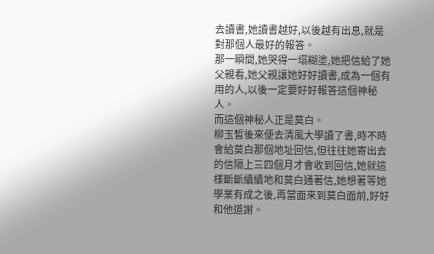去讀書,她讀書越好,以後越有出息,就是對那個人最好的報答。
那一瞬間,她哭得一塌糊塗,她把信給了她父親看,她父親讓她好好讀書,成為一個有用的人,以後一定要好好報答這個神秘人。
而這個神秘人正是莫白。
柳玉皙後來便去清風大學讀了書,時不時會給莫白那個地址回信,但往往她寄出去的信隔上三四個月才會收到回信,她就這樣斷斷續續地和莫白通著信,她想著等她學業有成之後,再當面來到莫白面前,好好和他道謝。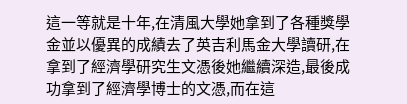這一等就是十年,在清風大學她拿到了各種獎學金並以優異的成績去了英吉利馬金大學讀研,在拿到了經濟學研究生文憑後她繼續深造,最後成功拿到了經濟學博士的文憑,而在這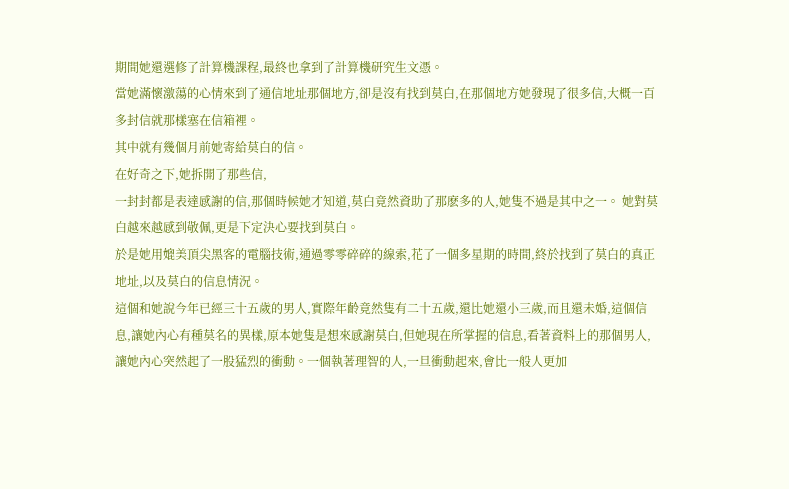期間她還選修了計算機課程,最終也拿到了計算機研究生文憑。
當她滿懷激蕩的心情來到了通信地址那個地方,卻是沒有找到莫白,在那個地方她發現了很多信,大概一百多封信就那樣塞在信箱裡。
其中就有幾個月前她寄給莫白的信。
在好奇之下,她拆開了那些信,
一封封都是表達感謝的信,那個時候她才知道,莫白竟然資助了那麽多的人,她隻不過是其中之一。 她對莫白越來越感到敬佩,更是下定決心要找到莫白。
於是她用媲美頂尖黑客的電腦技術,通過零零碎碎的線索,花了一個多星期的時間,終於找到了莫白的真正地址,以及莫白的信息情況。
這個和她說今年已經三十五歲的男人,實際年齡竟然隻有二十五歲,還比她還小三歲,而且還未婚,這個信息,讓她內心有種莫名的異樣,原本她隻是想來感謝莫白,但她現在所掌握的信息,看著資料上的那個男人,讓她內心突然起了一股猛烈的衝動。一個執著理智的人,一旦衝動起來,會比一般人更加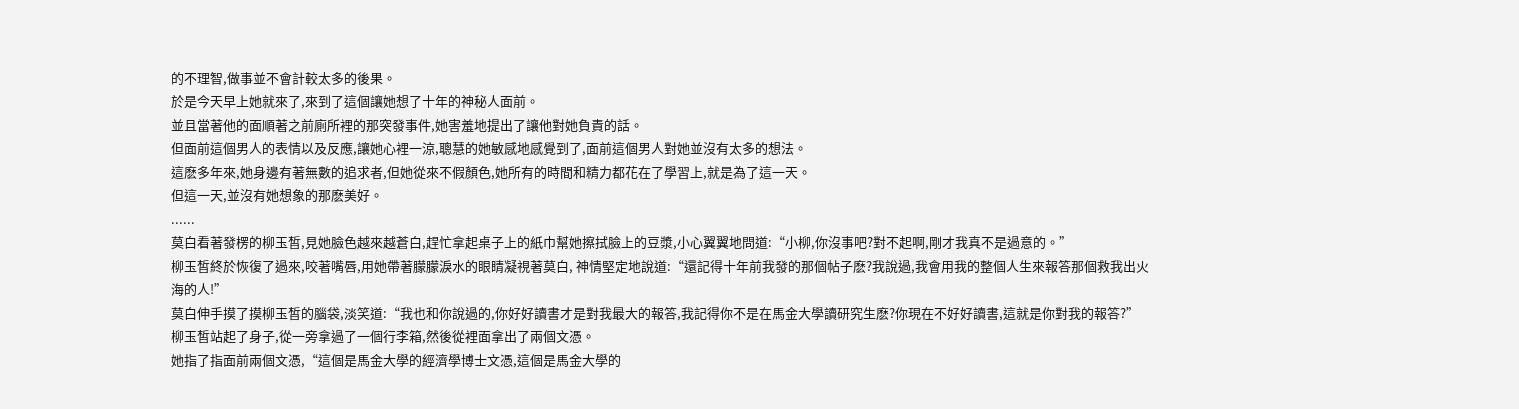的不理智,做事並不會計較太多的後果。
於是今天早上她就來了,來到了這個讓她想了十年的神秘人面前。
並且當著他的面順著之前廁所裡的那突發事件,她害羞地提出了讓他對她負責的話。
但面前這個男人的表情以及反應,讓她心裡一涼,聰慧的她敏感地感覺到了,面前這個男人對她並沒有太多的想法。
這麽多年來,她身邊有著無數的追求者,但她從來不假顏色,她所有的時間和精力都花在了學習上,就是為了這一天。
但這一天,並沒有她想象的那麽美好。
......
莫白看著發楞的柳玉皙,見她臉色越來越蒼白,趕忙拿起桌子上的紙巾幫她擦拭臉上的豆漿,小心翼翼地問道:“小柳,你沒事吧?對不起啊,剛才我真不是過意的。”
柳玉皙終於恢復了過來,咬著嘴唇,用她帶著朦朦淚水的眼睛凝視著莫白, 神情堅定地說道:“還記得十年前我發的那個帖子麽?我說過,我會用我的整個人生來報答那個救我出火海的人!”
莫白伸手摸了摸柳玉皙的腦袋,淡笑道:“我也和你說過的,你好好讀書才是對我最大的報答,我記得你不是在馬金大學讀研究生麽?你現在不好好讀書,這就是你對我的報答?”
柳玉皙站起了身子,從一旁拿過了一個行李箱,然後從裡面拿出了兩個文憑。
她指了指面前兩個文憑,“這個是馬金大學的經濟學博士文憑,這個是馬金大學的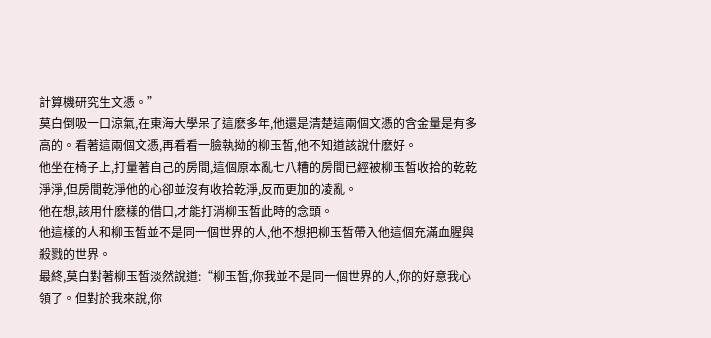計算機研究生文憑。”
莫白倒吸一口涼氣,在東海大學呆了這麽多年,他還是清楚這兩個文憑的含金量是有多高的。看著這兩個文憑,再看看一臉執拗的柳玉皙,他不知道該說什麽好。
他坐在椅子上,打量著自己的房間,這個原本亂七八糟的房間已經被柳玉皙收拾的乾乾淨淨,但房間乾淨他的心卻並沒有收拾乾淨,反而更加的凌亂。
他在想,該用什麽樣的借口,才能打消柳玉皙此時的念頭。
他這樣的人和柳玉皙並不是同一個世界的人,他不想把柳玉皙帶入他這個充滿血腥與殺戮的世界。
最終,莫白對著柳玉皙淡然說道:“柳玉皙,你我並不是同一個世界的人,你的好意我心領了。但對於我來說,你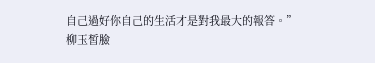自己過好你自己的生活才是對我最大的報答。”
柳玉皙臉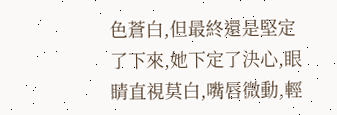色蒼白,但最終還是堅定了下來,她下定了決心,眼睛直視莫白,嘴唇微動,輕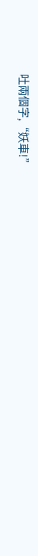吐兩個字,“妖車!”